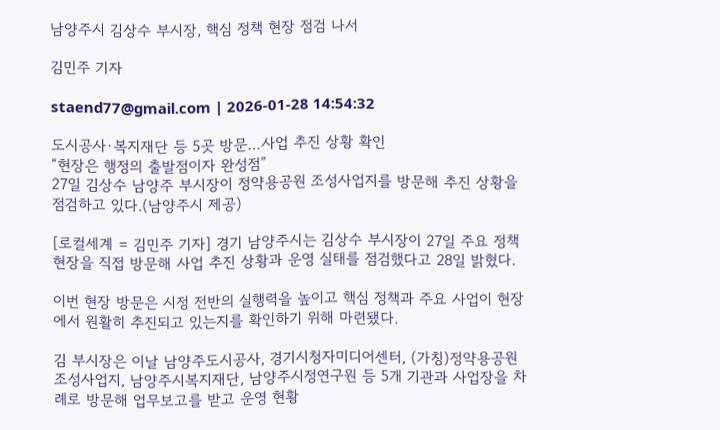남양주시 김상수 부시장, 핵심 정책 현장 점검 나서

김민주 기자

staend77@gmail.com | 2026-01-28 14:54:32

도시공사·복지재단 등 5곳 방문…사업 추진 상황 확인
“현장은 행정의 출발점이자 완성점”
27일 김상수 남양주 부시장이 정약용공원 조성사업지를 방문해 추진 상황을 점검하고 있다.(남양주시 제공)

[로컬세계 = 김민주 기자] 경기 남양주시는 김상수 부시장이 27일 주요 정책 현장을 직접 방문해 사업 추진 상황과 운영 실태를 점검했다고 28일 밝혔다.

이번 현장 방문은 시정 전반의 실행력을 높이고 핵심 정책과 주요 사업이 현장에서 원활히 추진되고 있는지를 확인하기 위해 마련됐다.

김 부시장은 이날 남양주도시공사, 경기시청자미디어센터, (가칭)정약용공원 조성사업지, 남양주시복지재단, 남양주시정연구원 등 5개 기관과 사업장을 차례로 방문해 업무보고를 받고 운영 현황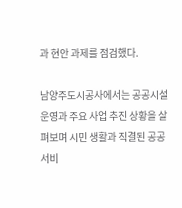과 현안 과제를 점검했다.

남양주도시공사에서는 공공시설 운영과 주요 사업 추진 상황을 살펴보며 시민 생활과 직결된 공공서비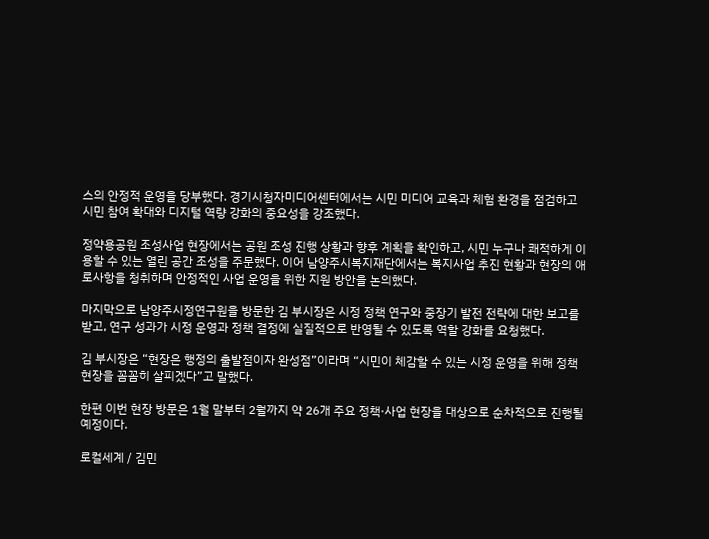스의 안정적 운영을 당부했다. 경기시청자미디어센터에서는 시민 미디어 교육과 체험 환경을 점검하고 시민 참여 확대와 디지털 역량 강화의 중요성을 강조했다.

정약용공원 조성사업 현장에서는 공원 조성 진행 상황과 향후 계획을 확인하고, 시민 누구나 쾌적하게 이용할 수 있는 열린 공간 조성을 주문했다. 이어 남양주시복지재단에서는 복지사업 추진 현황과 현장의 애로사항을 청취하며 안정적인 사업 운영을 위한 지원 방안을 논의했다.

마지막으로 남양주시정연구원을 방문한 김 부시장은 시정 정책 연구와 중장기 발전 전략에 대한 보고를 받고, 연구 성과가 시정 운영과 정책 결정에 실질적으로 반영될 수 있도록 역할 강화를 요청했다.

김 부시장은 “현장은 행정의 출발점이자 완성점”이라며 “시민이 체감할 수 있는 시정 운영을 위해 정책 현장을 꼼꼼히 살피겠다”고 말했다.

한편 이번 현장 방문은 1월 말부터 2월까지 약 26개 주요 정책·사업 현장을 대상으로 순차적으로 진행될 예정이다.

로컬세계 / 김민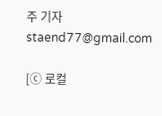주 기자 staend77@gmail.com

[ⓒ 로컬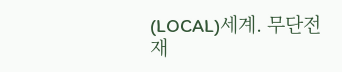(LOCAL)세계. 무단전재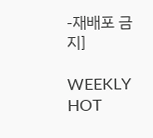-재배포 금지]

WEEKLY HOT